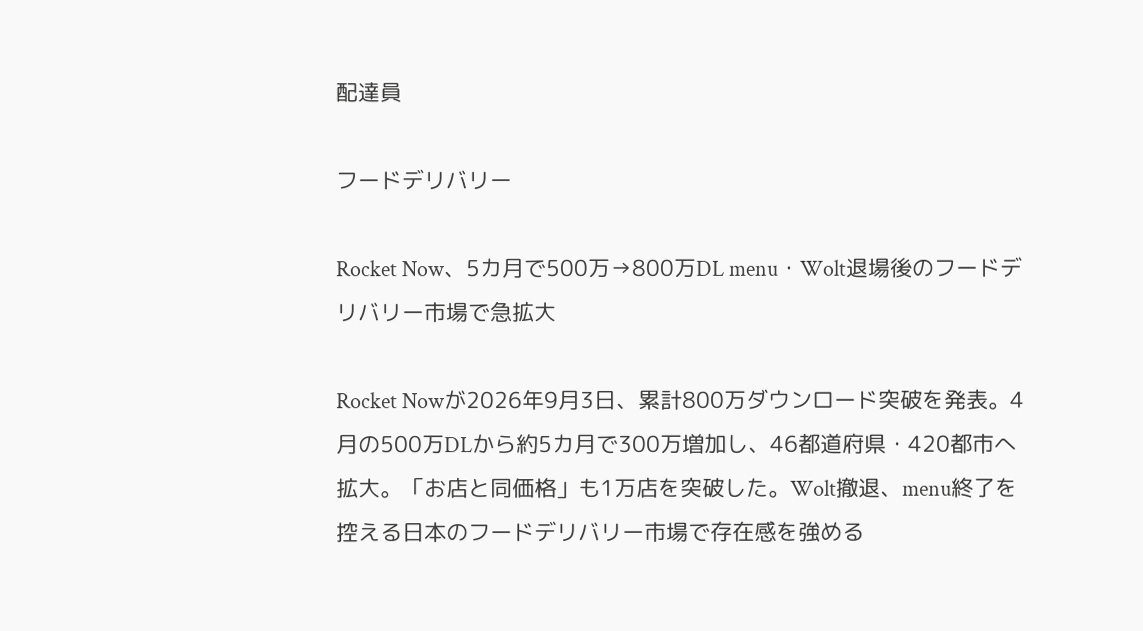配達員

フードデリバリー

Rocket Now、5カ月で500万→800万DL menu・Wolt退場後のフードデリバリー市場で急拡大

Rocket Nowが2026年9月3日、累計800万ダウンロード突破を発表。4月の500万DLから約5カ月で300万増加し、46都道府県・420都市へ拡大。「お店と同価格」も1万店を突破した。Wolt撤退、menu終了を控える日本のフードデリバリー市場で存在感を強める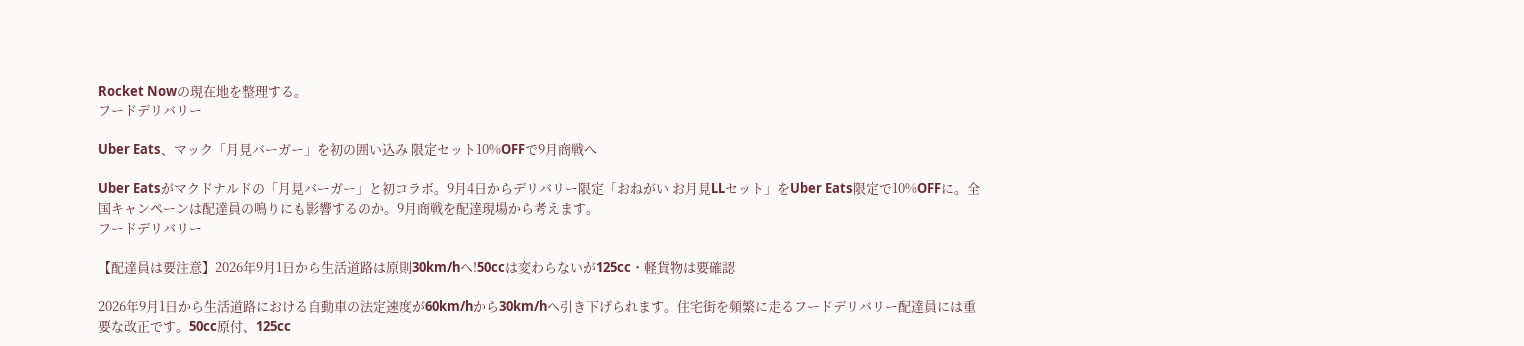Rocket Nowの現在地を整理する。
フードデリバリー

Uber Eats、マック「月見バーガー」を初の囲い込み 限定セット10%OFFで9月商戦へ

Uber Eatsがマクドナルドの「月見バーガー」と初コラボ。9月4日からデリバリー限定「おねがい お月見LLセット」をUber Eats限定で10%OFFに。全国キャンペーンは配達員の鳴りにも影響するのか。9月商戦を配達現場から考えます。
フードデリバリー

【配達員は要注意】2026年9月1日から生活道路は原則30km/hへ!50ccは変わらないが125cc・軽貨物は要確認

2026年9月1日から生活道路における自動車の法定速度が60km/hから30km/hへ引き下げられます。住宅街を頻繁に走るフードデリバリー配達員には重要な改正です。50cc原付、125cc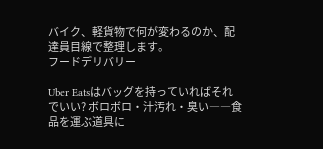バイク、軽貨物で何が変わるのか、配達員目線で整理します。
フードデリバリー

Uber Eatsはバッグを持っていればそれでいい? ボロボロ・汁汚れ・臭い――食品を運ぶ道具に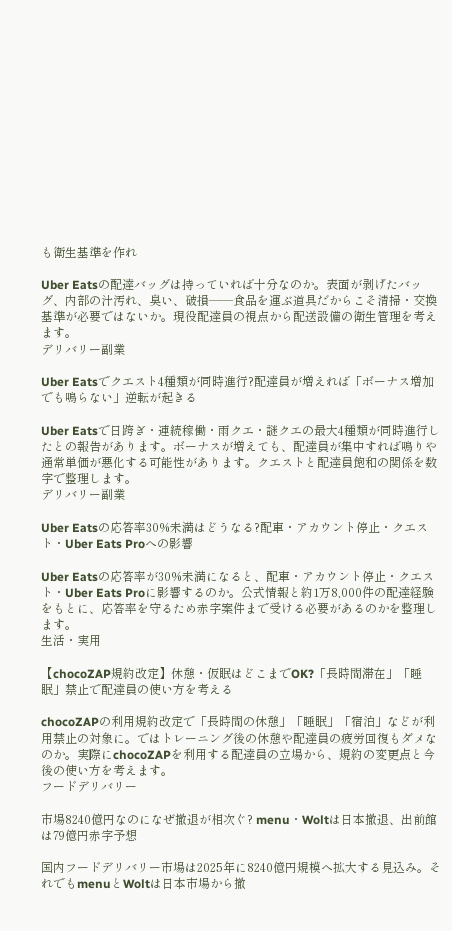も衛生基準を作れ

Uber Eatsの配達バッグは持っていれば十分なのか。表面が剥げたバッグ、内部の汁汚れ、臭い、破損――食品を運ぶ道具だからこそ清掃・交換基準が必要ではないか。現役配達員の視点から配送設備の衛生管理を考えます。
デリバリー副業

Uber Eatsでクエスト4種類が同時進行?配達員が増えれば「ボーナス増加でも鳴らない」逆転が起きる

Uber Eatsで日跨ぎ・連続稼働・雨クエ・謎クエの最大4種類が同時進行したとの報告があります。ボーナスが増えても、配達員が集中すれば鳴りや通常単価が悪化する可能性があります。クエストと配達員飽和の関係を数字で整理します。
デリバリー副業

Uber Eatsの応答率30%未満はどうなる?配車・アカウント停止・クエスト・Uber Eats Proへの影響

Uber Eatsの応答率が30%未満になると、配車・アカウント停止・クエスト・Uber Eats Proに影響するのか。公式情報と約1万8,000件の配達経験をもとに、応答率を守るため赤字案件まで受ける必要があるのかを整理します。
生活・実用

【chocoZAP規約改定】休憩・仮眠はどこまでOK?「長時間滞在」「睡眠」禁止で配達員の使い方を考える

chocoZAPの利用規約改定で「長時間の休憩」「睡眠」「宿泊」などが利用禁止の対象に。ではトレーニング後の休憩や配達員の疲労回復もダメなのか。実際にchocoZAPを利用する配達員の立場から、規約の変更点と今後の使い方を考えます。
フードデリバリー

市場8240億円なのになぜ撤退が相次ぐ? menu・Woltは日本撤退、出前館は79億円赤字予想

国内フードデリバリー市場は2025年に8240億円規模へ拡大する見込み。それでもmenuとWoltは日本市場から撤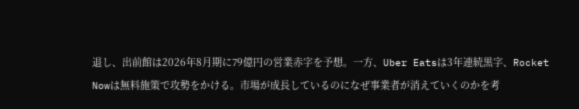退し、出前館は2026年8月期に79億円の営業赤字を予想。一方、Uber Eatsは3年連続黒字、Rocket Nowは無料施策で攻勢をかける。市場が成長しているのになぜ事業者が消えていくのかを考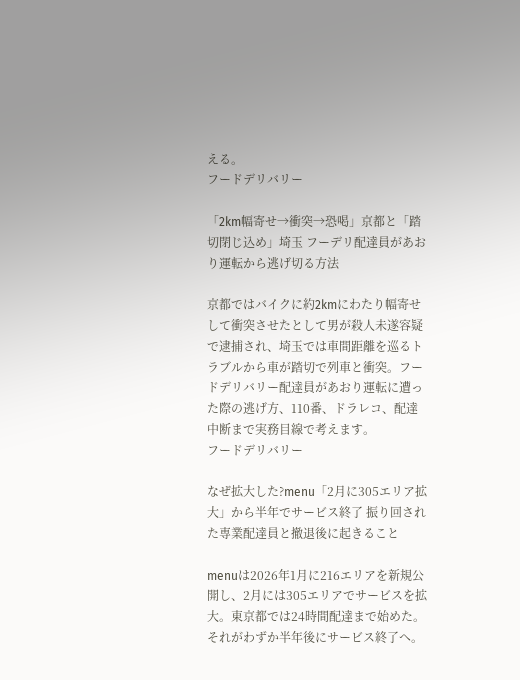える。
フードデリバリー

「2km幅寄せ→衝突→恐喝」京都と「踏切閉じ込め」埼玉 フーデリ配達員があおり運転から逃げ切る方法

京都ではバイクに約2kmにわたり幅寄せして衝突させたとして男が殺人未遂容疑で逮捕され、埼玉では車間距離を巡るトラブルから車が踏切で列車と衝突。フードデリバリー配達員があおり運転に遭った際の逃げ方、110番、ドラレコ、配達中断まで実務目線で考えます。
フードデリバリー

なぜ拡大した?menu「2月に305エリア拡大」から半年でサービス終了 振り回された専業配達員と撤退後に起きること

menuは2026年1月に216エリアを新規公開し、2月には305エリアでサービスを拡大。東京都では24時間配達まで始めた。それがわずか半年後にサービス終了へ。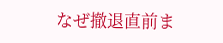なぜ撤退直前ま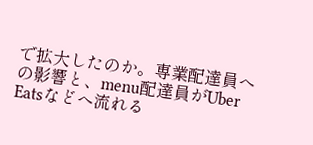で拡大したのか。専業配達員への影響と、menu配達員がUber Eatsなどへ流れる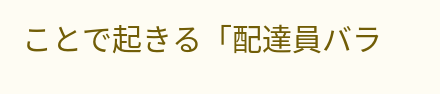ことで起きる「配達員バラ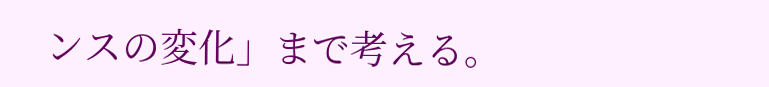ンスの変化」まで考える。